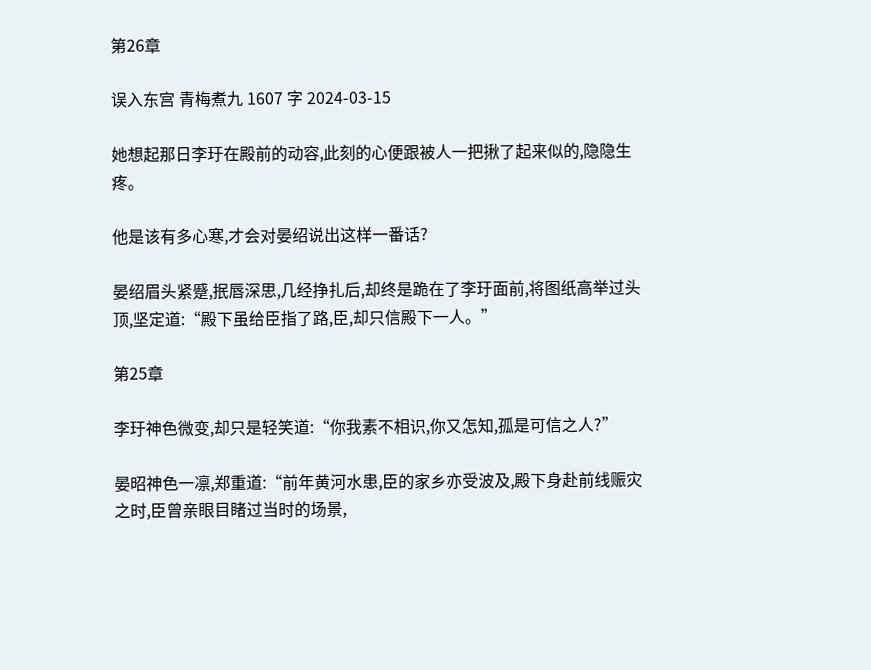第26章

误入东宫 青梅煮九 1607 字 2024-03-15

她想起那日李玗在殿前的动容,此刻的心便跟被人一把揪了起来似的,隐隐生疼。

他是该有多心寒,才会对晏绍说出这样一番话?

晏绍眉头紧蹙,抿唇深思,几经挣扎后,却终是跪在了李玗面前,将图纸高举过头顶,坚定道:“殿下虽给臣指了路,臣,却只信殿下一人。”

第25章

李玗神色微变,却只是轻笑道:“你我素不相识,你又怎知,孤是可信之人?”

晏昭神色一凛,郑重道:“前年黄河水患,臣的家乡亦受波及,殿下身赴前线赈灾之时,臣曾亲眼目睹过当时的场景,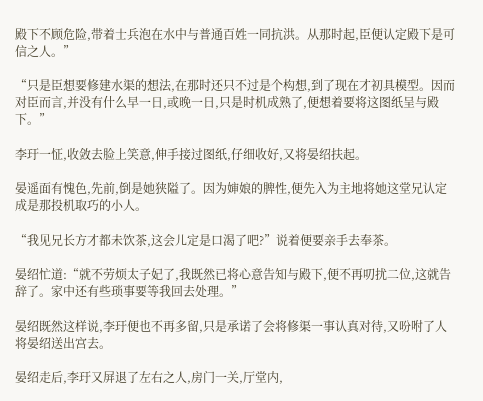殿下不顾危险,带着士兵泡在水中与普通百姓一同抗洪。从那时起,臣便认定殿下是可信之人。”

“只是臣想要修建水渠的想法,在那时还只不过是个构想,到了现在才初具模型。因而对臣而言,并没有什么早一日,或晚一日,只是时机成熟了,便想着要将这图纸呈与殿下。”

李玗一怔,收敛去脸上笑意,伸手接过图纸,仔细收好,又将晏绍扶起。

晏遥面有愧色,先前,倒是她狭隘了。因为婶娘的脾性,便先入为主地将她这堂兄认定成是那投机取巧的小人。

“我见兄长方才都未饮茶,这会儿定是口渴了吧?”说着便要亲手去奉茶。

晏绍忙道:“就不劳烦太子妃了,我既然已将心意告知与殿下,便不再叨扰二位,这就告辞了。家中还有些琐事要等我回去处理。”

晏绍既然这样说,李玗便也不再多留,只是承诺了会将修渠一事认真对待,又吩咐了人将晏绍送出宫去。

晏绍走后,李玗又屏退了左右之人,房门一关,厅堂内,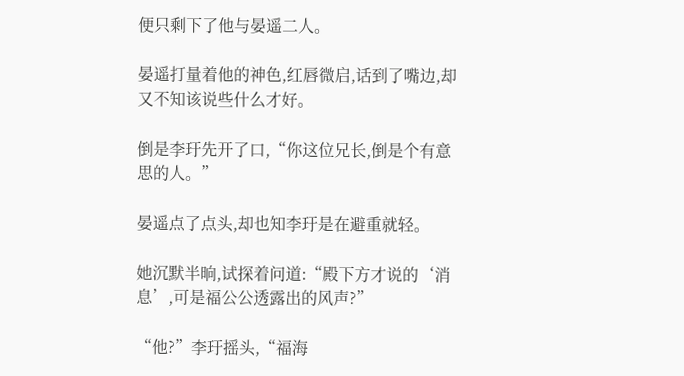便只剩下了他与晏遥二人。

晏遥打量着他的神色,红唇微启,话到了嘴边,却又不知该说些什么才好。

倒是李玗先开了口,“你这位兄长,倒是个有意思的人。”

晏遥点了点头,却也知李玗是在避重就轻。

她沉默半晌,试探着问道:“殿下方才说的‘消息’,可是福公公透露出的风声?”

“他?”李玗摇头,“福海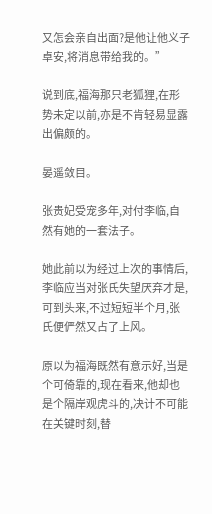又怎会亲自出面?是他让他义子卓安,将消息带给我的。”

说到底,福海那只老狐狸,在形势未定以前,亦是不肯轻易显露出偏颇的。

晏遥敛目。

张贵妃受宠多年,对付李临,自然有她的一套法子。

她此前以为经过上次的事情后,李临应当对张氏失望厌弃才是,可到头来,不过短短半个月,张氏便俨然又占了上风。

原以为福海既然有意示好,当是个可倚靠的,现在看来,他却也是个隔岸观虎斗的,决计不可能在关键时刻,替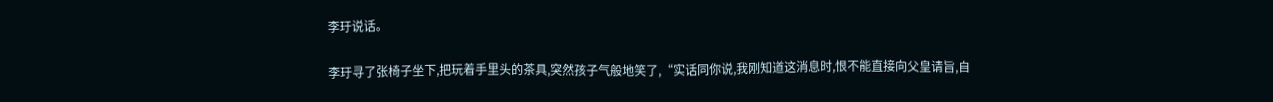李玗说话。

李玗寻了张椅子坐下,把玩着手里头的茶具,突然孩子气般地笑了,“实话同你说,我刚知道这消息时,恨不能直接向父皇请旨,自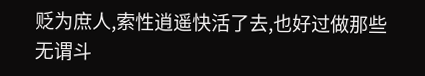贬为庶人,索性逍遥快活了去,也好过做那些无谓斗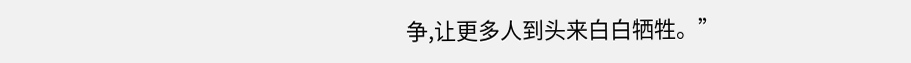争,让更多人到头来白白牺牲。”